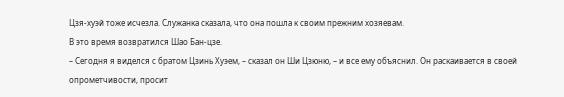Цзя-хуэй тоже исчезла. Служанка сказала, что она пошла к своим прежним хозяевам.
В это время возвратился Шао Бан-цзе.
– Сегодня я виделся с братом Цзинь Хуэем, – сказал он Ши Цзюню, – и все ему объяснил. Он раскаивается в своей опрометчивости, просит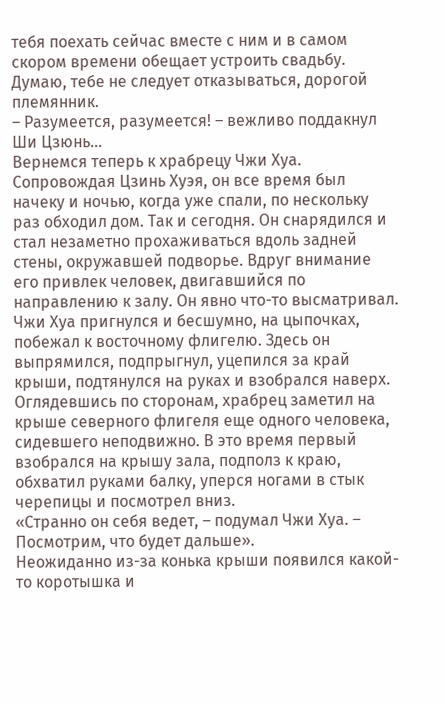тебя поехать сейчас вместе с ним и в самом скором времени обещает устроить свадьбу. Думаю, тебе не следует отказываться, дорогой племянник.
– Разумеется, разумеется! – вежливо поддакнул Ши Цзюнь…
Вернемся теперь к храбрецу Чжи Хуа. Сопровождая Цзинь Хуэя, он все время был начеку и ночью, когда уже спали, по нескольку раз обходил дом. Так и сегодня. Он снарядился и стал незаметно прохаживаться вдоль задней стены, окружавшей подворье. Вдруг внимание его привлек человек, двигавшийся по направлению к залу. Он явно что-то высматривал. Чжи Хуа пригнулся и бесшумно, на цыпочках, побежал к восточному флигелю. Здесь он выпрямился, подпрыгнул, уцепился за край крыши, подтянулся на руках и взобрался наверх. Оглядевшись по сторонам, храбрец заметил на крыше северного флигеля еще одного человека, сидевшего неподвижно. В это время первый взобрался на крышу зала, подполз к краю, обхватил руками балку, уперся ногами в стык черепицы и посмотрел вниз.
«Странно он себя ведет, – подумал Чжи Хуа. – Посмотрим, что будет дальше».
Неожиданно из-за конька крыши появился какой-то коротышка и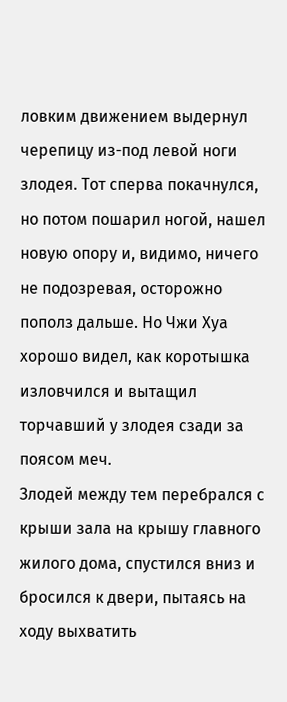ловким движением выдернул черепицу из-под левой ноги злодея. Тот сперва покачнулся, но потом пошарил ногой, нашел новую опору и, видимо, ничего не подозревая, осторожно пополз дальше. Но Чжи Хуа хорошо видел, как коротышка изловчился и вытащил торчавший у злодея сзади за поясом меч.
Злодей между тем перебрался с крыши зала на крышу главного жилого дома, спустился вниз и бросился к двери, пытаясь на ходу выхватить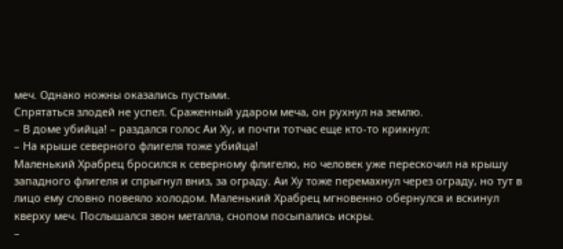меч. Однако ножны оказались пустыми.
Спрятаться злодей не успел. Сраженный ударом меча, он рухнул на землю.
– В доме убийца! – раздался голос Аи Ху, и почти тотчас еще кто-то крикнул:
– На крыше северного флигеля тоже убийца!
Маленький Храбрец бросился к северному флигелю, но человек уже перескочил на крышу западного флигеля и спрыгнул вниз, за ограду. Аи Ху тоже перемахнул через ограду, но тут в лицо ему словно повеяло холодом. Маленький Храбрец мгновенно обернулся и вскинул кверху меч. Послышался звон металла, снопом посыпались искры.
–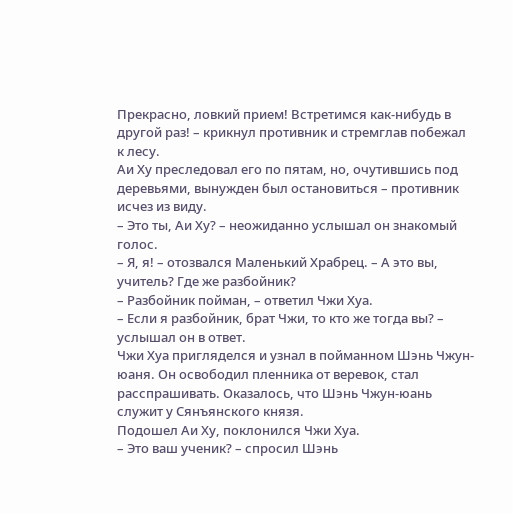Прекрасно, ловкий прием! Встретимся как-нибудь в другой раз! – крикнул противник и стремглав побежал к лесу.
Аи Ху преследовал его по пятам, но, очутившись под деревьями, вынужден был остановиться – противник исчез из виду.
– Это ты, Аи Ху? – неожиданно услышал он знакомый голос.
– Я, я! – отозвался Маленький Храбрец. – А это вы, учитель? Где же разбойник?
– Разбойник пойман, – ответил Чжи Хуа.
– Если я разбойник, брат Чжи, то кто же тогда вы? – услышал он в ответ.
Чжи Хуа пригляделся и узнал в пойманном Шэнь Чжун-юаня. Он освободил пленника от веревок, стал расспрашивать. Оказалось, что Шэнь Чжун-юань служит у Сянъянского князя.
Подошел Аи Ху, поклонился Чжи Хуа.
– Это ваш ученик? – спросил Шэнь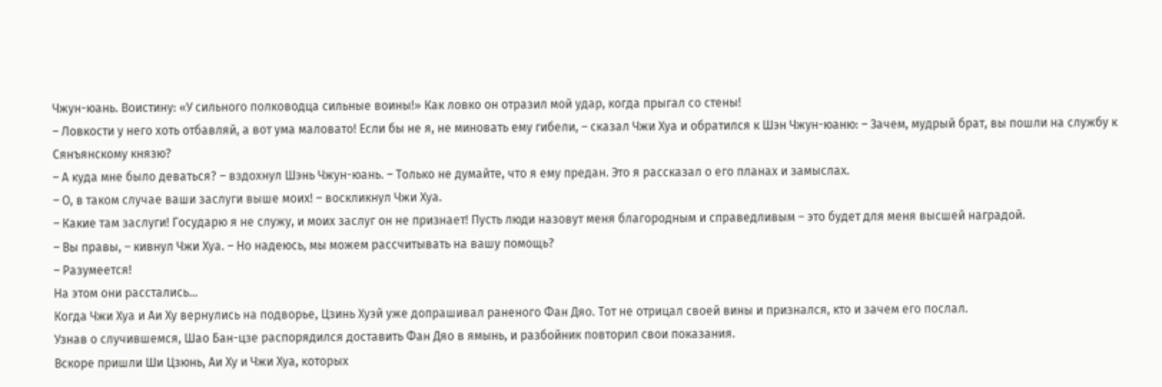Чжун-юань. Воистину: «У сильного полководца сильные воины!» Как ловко он отразил мой удар, когда прыгал со стены!
– Ловкости у него хоть отбавляй, а вот ума маловато! Если бы не я, не миновать ему гибели, – сказал Чжи Хуа и обратился к Шэн Чжун-юаню: – Зачем, мудрый брат, вы пошли на службу к Сянъянскому князю?
– А куда мне было деваться? – вздохнул Шэнь Чжун-юань. – Только не думайте, что я ему предан. Это я рассказал о его планах и замыслах.
– О, в таком случае ваши заслуги выше моих! – воскликнул Чжи Хуа.
– Какие там заслуги! Государю я не служу, и моих заслуг он не признает! Пусть люди назовут меня благородным и справедливым – это будет для меня высшей наградой.
– Вы правы, – кивнул Чжи Хуа. – Но надеюсь, мы можем рассчитывать на вашу помощь?
– Разумеется!
На этом они расстались…
Когда Чжи Хуа и Аи Ху вернулись на подворье, Цзинь Хуэй уже допрашивал раненого Фан Дяо. Тот не отрицал своей вины и признался, кто и зачем его послал.
Узнав о случившемся, Шао Бан-цзе распорядился доставить Фан Дяо в ямынь, и разбойник повторил свои показания.
Вскоре пришли Ши Цзюнь, Аи Ху и Чжи Хуа, которых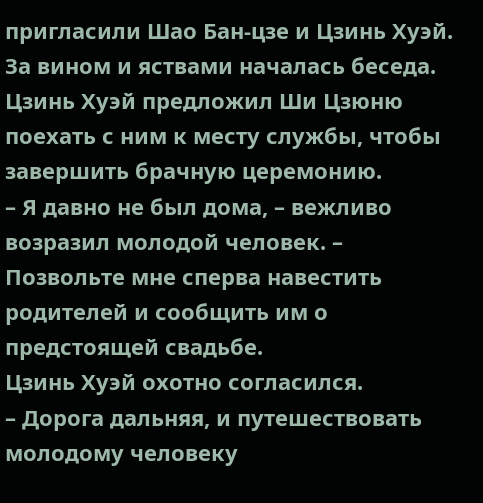пригласили Шао Бан-цзе и Цзинь Хуэй.
За вином и яствами началась беседа. Цзинь Хуэй предложил Ши Цзюню поехать с ним к месту службы, чтобы завершить брачную церемонию.
– Я давно не был дома, – вежливо возразил молодой человек. – Позвольте мне сперва навестить родителей и сообщить им о предстоящей свадьбе.
Цзинь Хуэй охотно согласился.
– Дорога дальняя, и путешествовать молодому человеку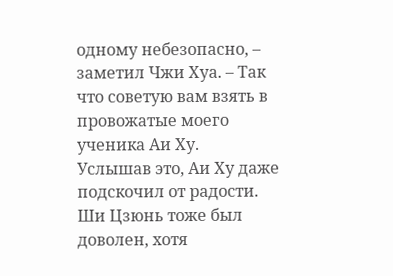одному небезопасно, – заметил Чжи Хуа. – Так что советую вам взять в провожатые моего ученика Аи Ху.
Услышав это, Аи Ху даже подскочил от радости.
Ши Цзюнь тоже был доволен, хотя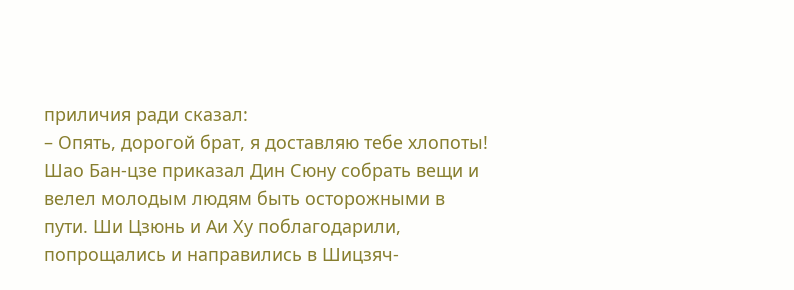приличия ради сказал:
– Опять, дорогой брат, я доставляю тебе хлопоты!
Шао Бан-цзе приказал Дин Сюну собрать вещи и велел молодым людям быть осторожными в пути. Ши Цзюнь и Аи Ху поблагодарили, попрощались и направились в Шицзяч-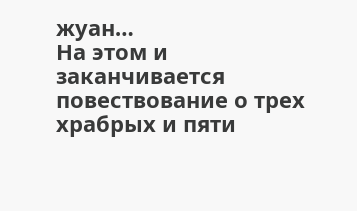жуан…
На этом и заканчивается повествование о трех храбрых и пяти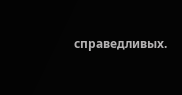справедливых.